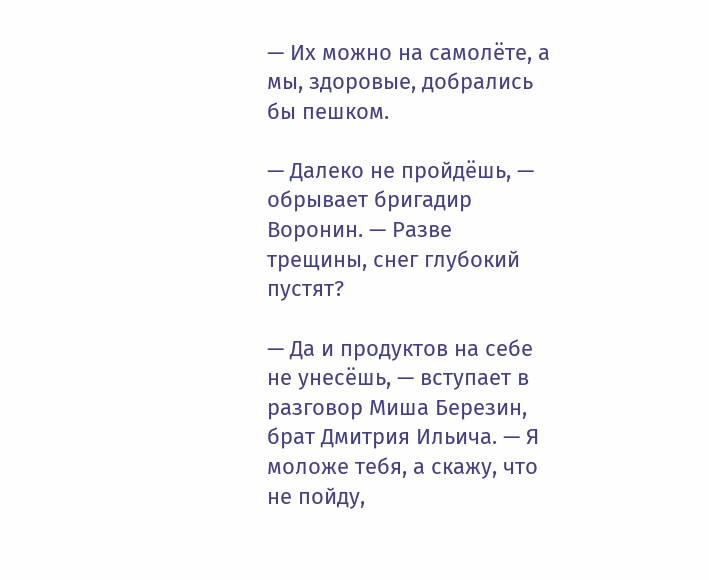— Их можно на самолёте, а мы, здоровые, добрались бы пешком.

— Далеко не пройдёшь, — обрывает бригадир Воронин. — Разве трещины, снег глубокий пустят?

— Да и продуктов на себе не унесёшь, — вступает в разговор Миша Березин, брат Дмитрия Ильича. — Я моложе тебя, а скажу, что не пойду,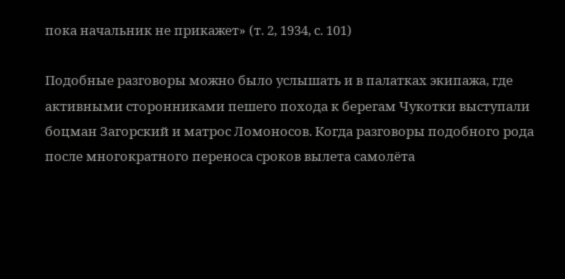пока начальник не прикажет» (т. 2, 1934, с. 101)

Подобные разговоры можно было услышать и в палатках экипажа, где активными сторонниками пешего похода к берегам Чукотки выступали боцман Загорский и матрос Ломоносов. Когда разговоры подобного рода после многократного переноса сроков вылета самолёта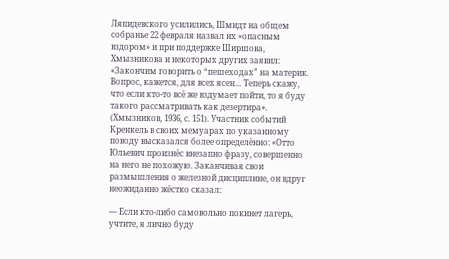Ляпидевского усилились, Шмидт на общем собранье 22 февраля назвал их «опасным вздором» и при поддержке Ширшова, Хмызникова и некоторых других заявил: «Закончим говорить о “пешеходах” на материк. Вопрос, кажется, для всех ясен… Теперь скажу, что если кто-то всё же вздумает пойти, то я буду такого рассматривать как дезертира». (Хмызников, 1936, с. 151). Участник событий Кренкель в своих мемуарах по указанному поводу высказался более определённо: «Отто Юльевич произнёс внезапно фразу, совершенно на него не похожую. Заканчивая свои размышления о железной дисциплине, он вдруг неожиданно жёстко сказал:

— Если кто-либо самовольно покинет лагерь, учтите, я лично буду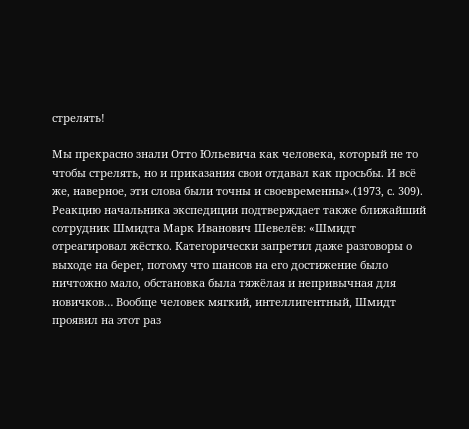стрелять!

Мы прекрасно знали Отто Юльевича как человека, который не то чтобы стрелять, но и приказания свои отдавал как просьбы. И всё же, наверное, эти слова были точны и своевременны».(1973, с. 309). Реакцию начальника экспедиции подтверждает также ближайший сотрудник Шмидта Марк Иванович Шевелёв: «Шмидт отреагировал жёстко. Категорически запретил даже разговоры о выходе на берег, потому что шансов на его достижение было ничтожно мало, обстановка была тяжёлая и непривычная для новичков… Вообще человек мягкий, интеллигентный, Шмидт проявил на этот раз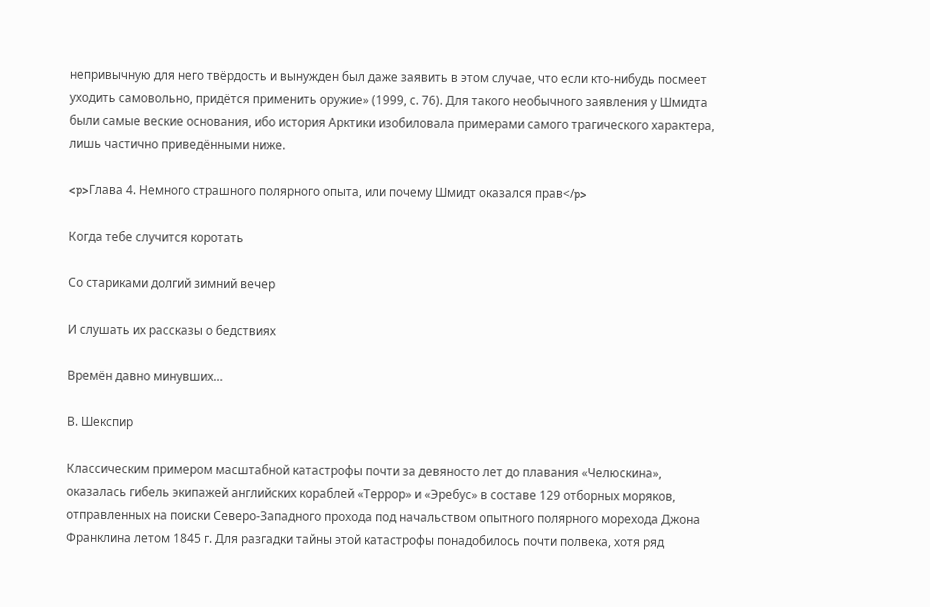непривычную для него твёрдость и вынужден был даже заявить в этом случае, что если кто-нибудь посмеет уходить самовольно, придётся применить оружие» (1999, с. 76). Для такого необычного заявления у Шмидта были самые веские основания, ибо история Арктики изобиловала примерами самого трагического характера, лишь частично приведёнными ниже.

<p>Глава 4. Немного страшного полярного опыта, или почему Шмидт оказался прав</p>

Когда тебе случится коротать

Со стариками долгий зимний вечер

И слушать их рассказы о бедствиях

Времён давно минувших…

В. Шекспир

Классическим примером масштабной катастрофы почти за девяносто лет до плавания «Челюскина», оказалась гибель экипажей английских кораблей «Террор» и «Эребус» в составе 129 отборных моряков, отправленных на поиски Северо-Западного прохода под начальством опытного полярного морехода Джона Франклина летом 1845 г. Для разгадки тайны этой катастрофы понадобилось почти полвека, хотя ряд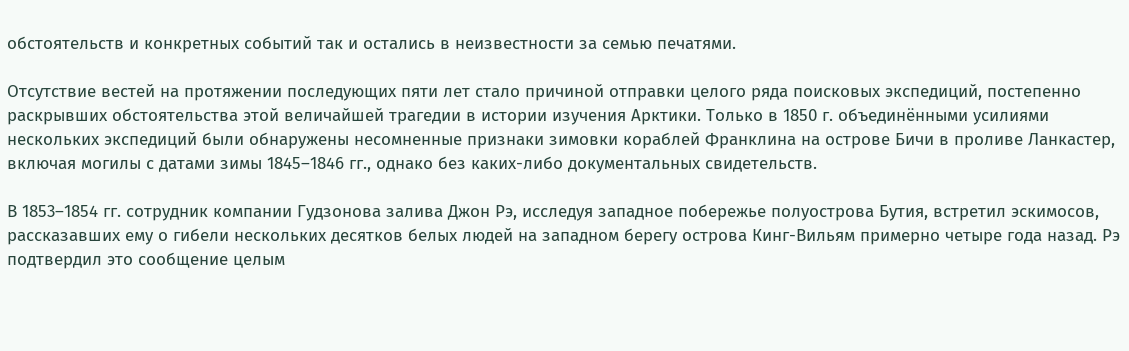обстоятельств и конкретных событий так и остались в неизвестности за семью печатями.

Отсутствие вестей на протяжении последующих пяти лет стало причиной отправки целого ряда поисковых экспедиций, постепенно раскрывших обстоятельства этой величайшей трагедии в истории изучения Арктики. Только в 1850 г. объединёнными усилиями нескольких экспедиций были обнаружены несомненные признаки зимовки кораблей Франклина на острове Бичи в проливе Ланкастер, включая могилы с датами зимы 1845–1846 гг., однако без каких-либо документальных свидетельств.

В 1853–1854 гг. сотрудник компании Гудзонова залива Джон Рэ, исследуя западное побережье полуострова Бутия, встретил эскимосов, рассказавших ему о гибели нескольких десятков белых людей на западном берегу острова Кинг-Вильям примерно четыре года назад. Рэ подтвердил это сообщение целым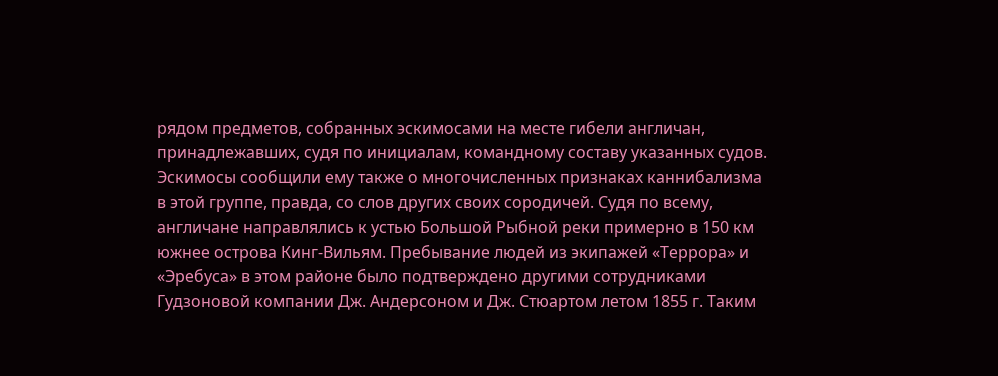рядом предметов, собранных эскимосами на месте гибели англичан, принадлежавших, судя по инициалам, командному составу указанных судов. Эскимосы сообщили ему также о многочисленных признаках каннибализма в этой группе, правда, со слов других своих сородичей. Судя по всему, англичане направлялись к устью Большой Рыбной реки примерно в 150 км южнее острова Кинг-Вильям. Пребывание людей из экипажей «Террора» и «Эребуса» в этом районе было подтверждено другими сотрудниками Гудзоновой компании Дж. Андерсоном и Дж. Стюартом летом 1855 г. Таким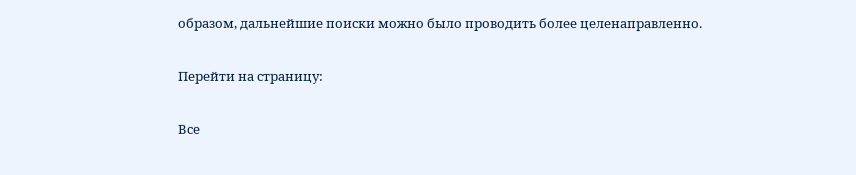образом, дальнейшие поиски можно было проводить более целенаправленно.

Перейти на страницу:

Все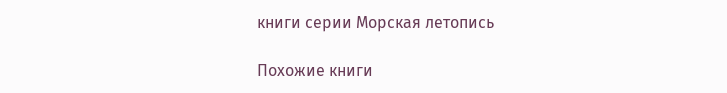книги серии Морская летопись

Похожие книги